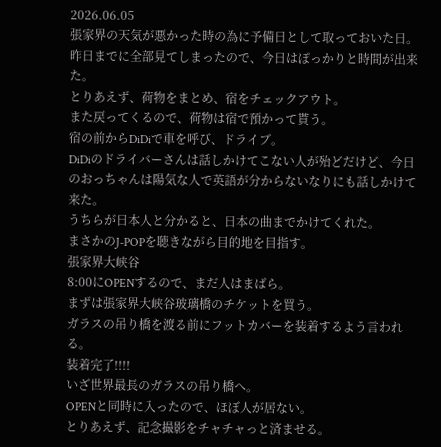2026.06.05
張家界の天気が悪かった時の為に予備日として取っておいた日。
昨日までに全部見てしまったので、今日はぽっかりと時間が出来た。
とりあえず、荷物をまとめ、宿をチェックアウト。
また戻ってくるので、荷物は宿で預かって貰う。
宿の前からDiDiで車を呼び、ドライブ。
DiDiのドライバーさんは話しかけてこない人が殆どだけど、今日のおっちゃんは陽気な人で英語が分からないなりにも話しかけて来た。
うちらが日本人と分かると、日本の曲までかけてくれた。
まさかのJ-POPを聴きながら目的地を目指す。
張家界大峡谷
8:00にOPENするので、まだ人はまばら。
まずは張家界大峡谷玻璃橋のチケットを買う。
ガラスの吊り橋を渡る前にフットカバーを装着するよう言われる。
装着完了!!!!
いざ世界最長のガラスの吊り橋へ。
OPENと同時に入ったので、ほぼ人が居ない。
とりあえず、記念撮影をチャチャっと済ませる。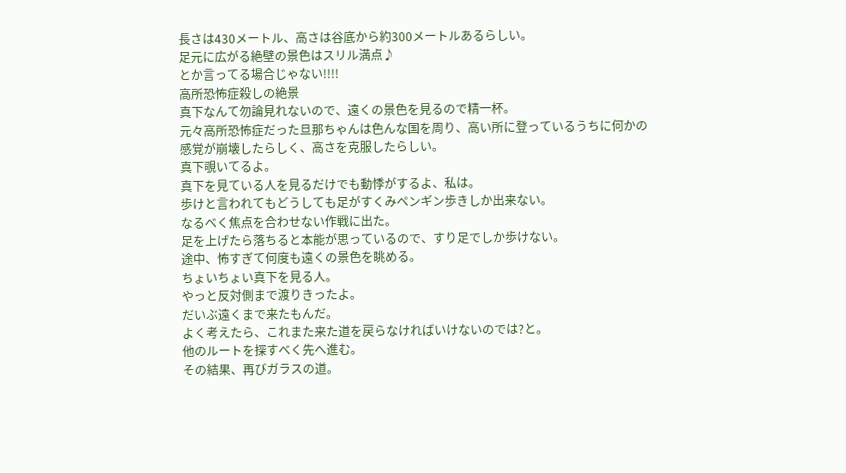長さは430メートル、高さは谷底から約300メートルあるらしい。
足元に広がる絶壁の景色はスリル満点♪
とか言ってる場合じゃない!!!!
高所恐怖症殺しの絶景
真下なんて勿論見れないので、遠くの景色を見るので精一杯。
元々高所恐怖症だった旦那ちゃんは色んな国を周り、高い所に登っているうちに何かの感覚が崩壊したらしく、高さを克服したらしい。
真下覗いてるよ。
真下を見ている人を見るだけでも動悸がするよ、私は。
歩けと言われてもどうしても足がすくみペンギン歩きしか出来ない。
なるべく焦点を合わせない作戦に出た。
足を上げたら落ちると本能が思っているので、すり足でしか歩けない。
途中、怖すぎて何度も遠くの景色を眺める。
ちょいちょい真下を見る人。
やっと反対側まで渡りきったよ。
だいぶ遠くまで来たもんだ。
よく考えたら、これまた来た道を戻らなければいけないのでは?と。
他のルートを探すべく先へ進む。
その結果、再びガラスの道。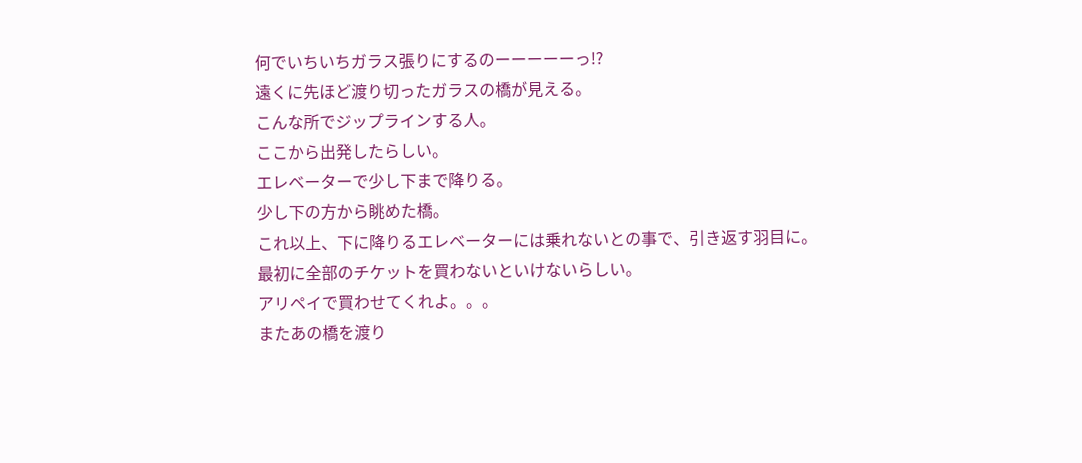何でいちいちガラス張りにするのーーーーーっ!?
遠くに先ほど渡り切ったガラスの橋が見える。
こんな所でジップラインする人。
ここから出発したらしい。
エレベーターで少し下まで降りる。
少し下の方から眺めた橋。
これ以上、下に降りるエレベーターには乗れないとの事で、引き返す羽目に。
最初に全部のチケットを買わないといけないらしい。
アリペイで買わせてくれよ。。。
またあの橋を渡り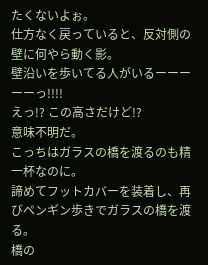たくないよぉ。
仕方なく戻っていると、反対側の壁に何やら動く影。
壁沿いを歩いてる人がいるーーーーーっ!!!!
えっ!? この高さだけど!?
意味不明だ。
こっちはガラスの橋を渡るのも精一杯なのに。
諦めてフットカバーを装着し、再びペンギン歩きでガラスの橋を渡る。
橋の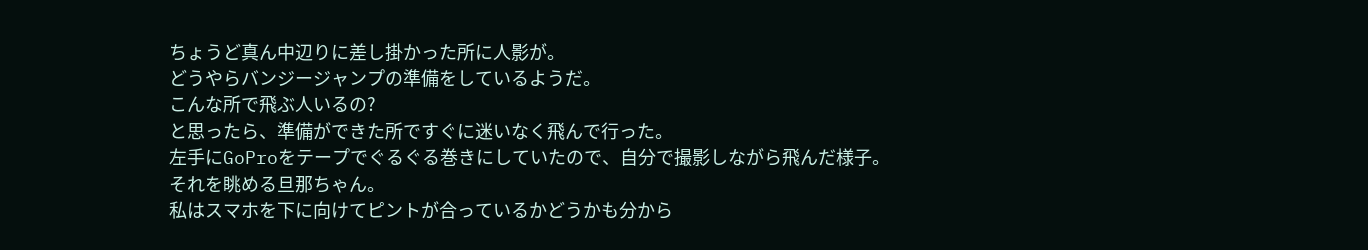ちょうど真ん中辺りに差し掛かった所に人影が。
どうやらバンジージャンプの準備をしているようだ。
こんな所で飛ぶ人いるの?
と思ったら、準備ができた所ですぐに迷いなく飛んで行った。
左手にGoProをテープでぐるぐる巻きにしていたので、自分で撮影しながら飛んだ様子。
それを眺める旦那ちゃん。
私はスマホを下に向けてピントが合っているかどうかも分から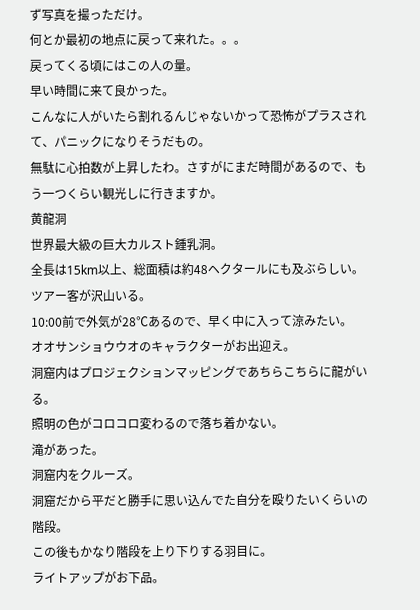ず写真を撮っただけ。
何とか最初の地点に戻って来れた。。。
戻ってくる頃にはこの人の量。
早い時間に来て良かった。
こんなに人がいたら割れるんじゃないかって恐怖がプラスされて、パニックになりそうだもの。
無駄に心拍数が上昇したわ。さすがにまだ時間があるので、もう一つくらい観光しに行きますか。
黄龍洞
世界最大級の巨大カルスト鍾乳洞。
全長は15km以上、総面積は約48ヘクタールにも及ぶらしい。
ツアー客が沢山いる。
10:00前で外気が28℃あるので、早く中に入って涼みたい。
オオサンショウウオのキャラクターがお出迎え。
洞窟内はプロジェクションマッピングであちらこちらに龍がいる。
照明の色がコロコロ変わるので落ち着かない。
滝があった。
洞窟内をクルーズ。
洞窟だから平だと勝手に思い込んでた自分を殴りたいくらいの階段。
この後もかなり階段を上り下りする羽目に。
ライトアップがお下品。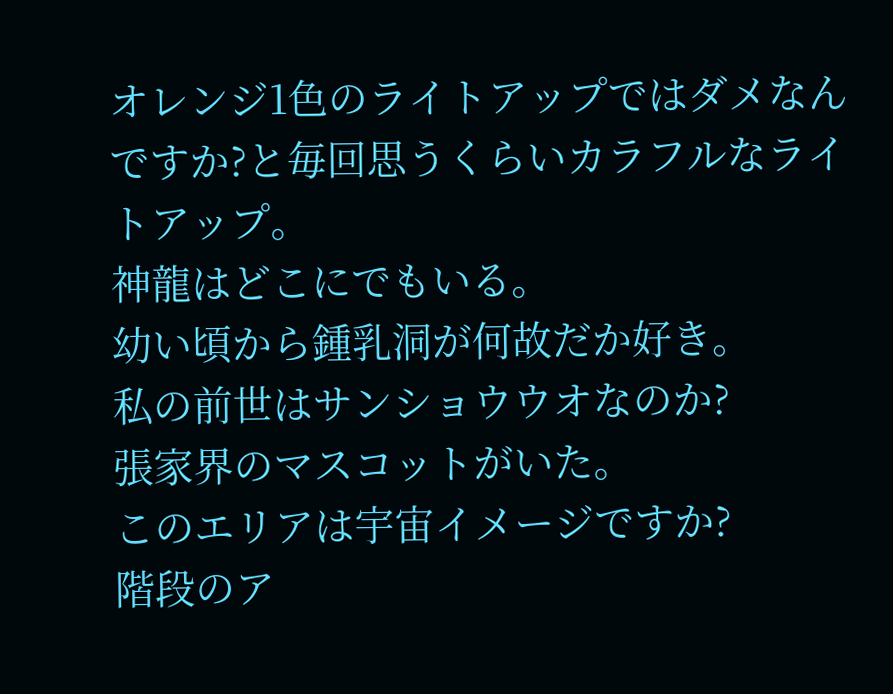オレンジ1色のライトアップではダメなんですか?と毎回思うくらいカラフルなライトアップ。
神龍はどこにでもいる。
幼い頃から鍾乳洞が何故だか好き。
私の前世はサンショウウオなのか?
張家界のマスコットがいた。
このエリアは宇宙イメージですか?
階段のア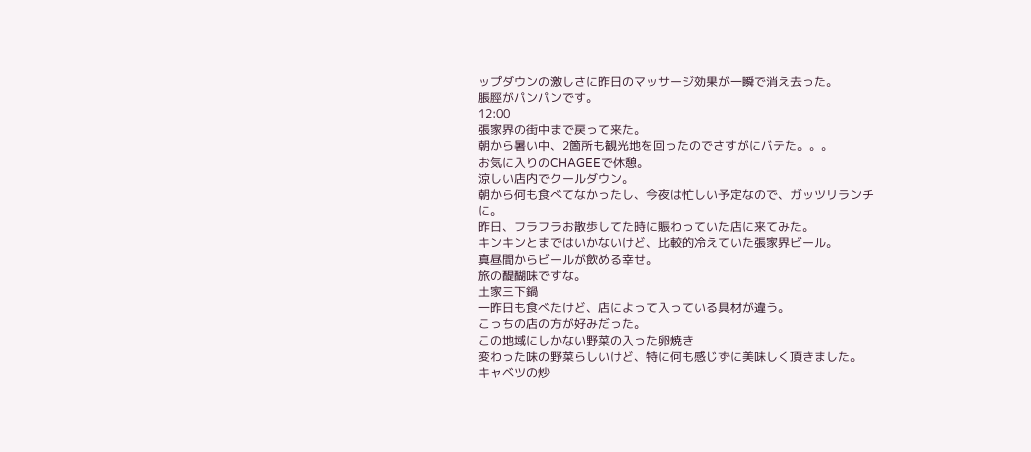ップダウンの激しさに昨日のマッサージ効果が一瞬で消え去った。
脹脛がパンパンです。
12:00
張家界の街中まで戻って来た。
朝から暑い中、2箇所も観光地を回ったのでさすがにバテた。。。
お気に入りのCHAGEEで休憩。
涼しい店内でクールダウン。
朝から何も食べてなかったし、今夜は忙しい予定なので、ガッツリランチに。
昨日、フラフラお散歩してた時に賑わっていた店に来てみた。
キンキンとまではいかないけど、比較的冷えていた張家界ビール。
真昼間からビールが飲める幸せ。
旅の醍醐味ですな。
土家三下鍋
一昨日も食べたけど、店によって入っている具材が違う。
こっちの店の方が好みだった。
この地域にしかない野菜の入った卵焼き
変わった味の野菜らしいけど、特に何も感じずに美味しく頂きました。
キャベツの炒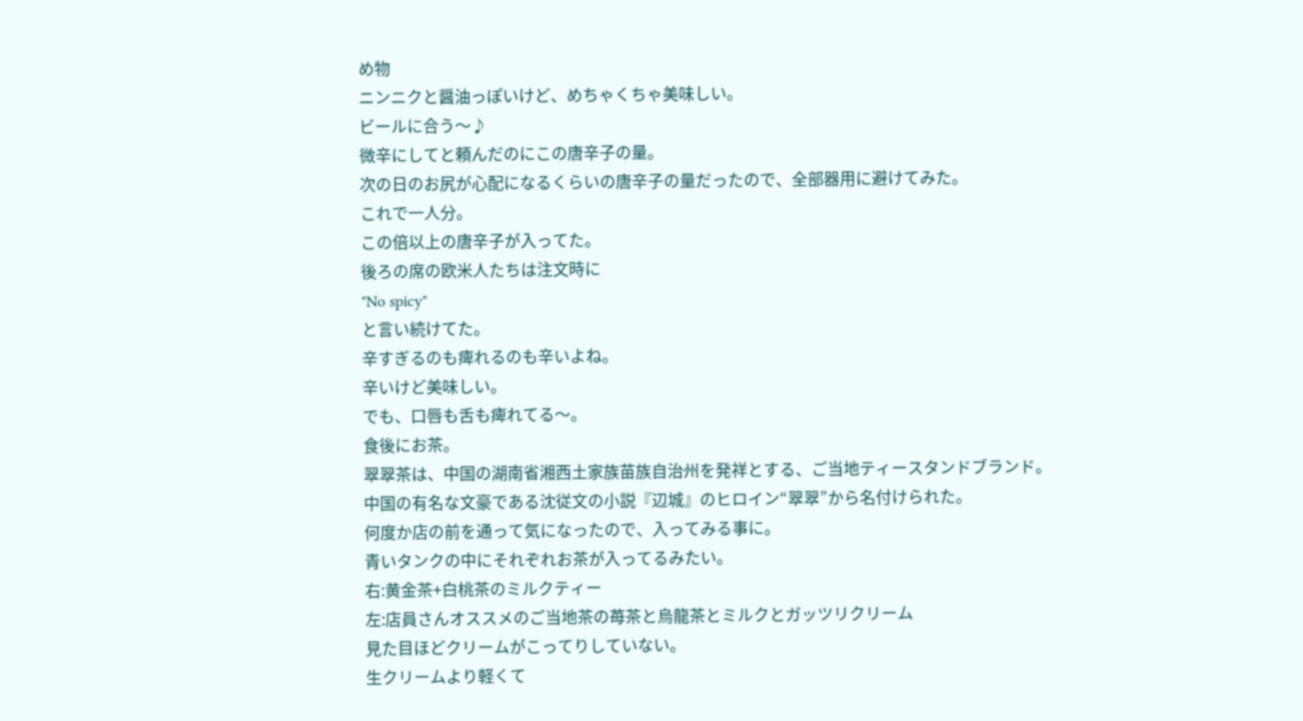め物
ニンニクと醤油っぽいけど、めちゃくちゃ美味しい。
ビールに合う〜♪
微辛にしてと頼んだのにこの唐辛子の量。
次の日のお尻が心配になるくらいの唐辛子の量だったので、全部器用に避けてみた。
これで一人分。
この倍以上の唐辛子が入ってた。
後ろの席の欧米人たちは注文時に
"No spicy"
と言い続けてた。
辛すぎるのも痺れるのも辛いよね。
辛いけど美味しい。
でも、口唇も舌も痺れてる〜。
食後にお茶。
翠翠茶は、中国の湖南省湘西土家族苗族自治州を発祥とする、ご当地ティースタンドブランド。
中国の有名な文豪である沈従文の小説『辺城』のヒロイン“翠翠”から名付けられた。
何度か店の前を通って気になったので、入ってみる事に。
青いタンクの中にそれぞれお茶が入ってるみたい。
右:黄金茶+白桃茶のミルクティー
左:店員さんオススメのご当地茶の苺茶と烏龍茶とミルクとガッツリクリーム
見た目ほどクリームがこってりしていない。
生クリームより軽くて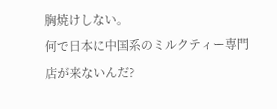胸焼けしない。
何で日本に中国系のミルクティー専門店が来ないんだ?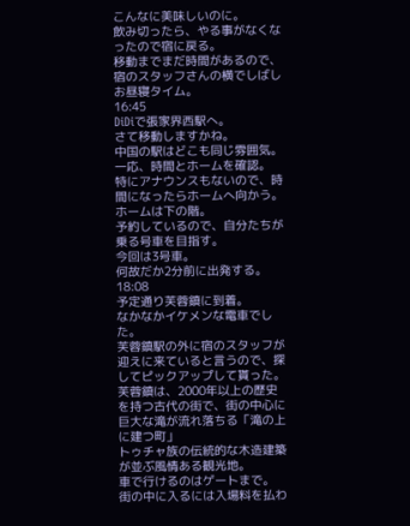こんなに美味しいのに。
飲み切ったら、やる事がなくなったので宿に戻る。
移動までまだ時間があるので、宿のスタッフさんの横でしばしお昼寝タイム。
16:45
DiDiで張家界西駅へ。
さて移動しますかね。
中国の駅はどこも同じ雰囲気。
一応、時間とホームを確認。
特にアナウンスもないので、時間になったらホームへ向かう。
ホームは下の階。
予約しているので、自分たちが乗る号車を目指す。
今回は3号車。
何故だか2分前に出発する。
18:08
予定通り芙蓉鎮に到着。
なかなかイケメンな電車でした。
芙蓉鎮駅の外に宿のスタッフが迎えに来ていると言うので、探してピックアップして貰った。
芙蓉鎮は、2000年以上の歴史を持つ古代の街で、街の中心に巨大な滝が流れ落ちる「滝の上に建つ町」
トゥチャ族の伝統的な木造建築が並ぶ風情ある観光地。
車で行けるのはゲートまで。
街の中に入るには入場料を払わ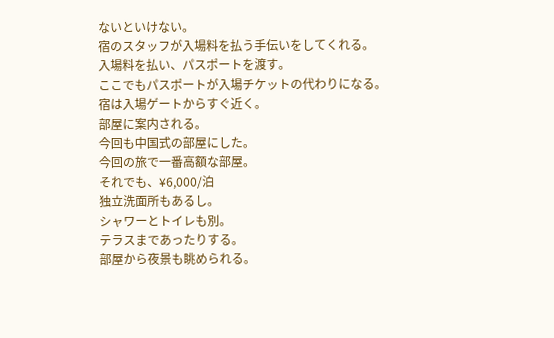ないといけない。
宿のスタッフが入場料を払う手伝いをしてくれる。
入場料を払い、パスポートを渡す。
ここでもパスポートが入場チケットの代わりになる。
宿は入場ゲートからすぐ近く。
部屋に案内される。
今回も中国式の部屋にした。
今回の旅で一番高額な部屋。
それでも、¥6,000/泊
独立洗面所もあるし。
シャワーとトイレも別。
テラスまであったりする。
部屋から夜景も眺められる。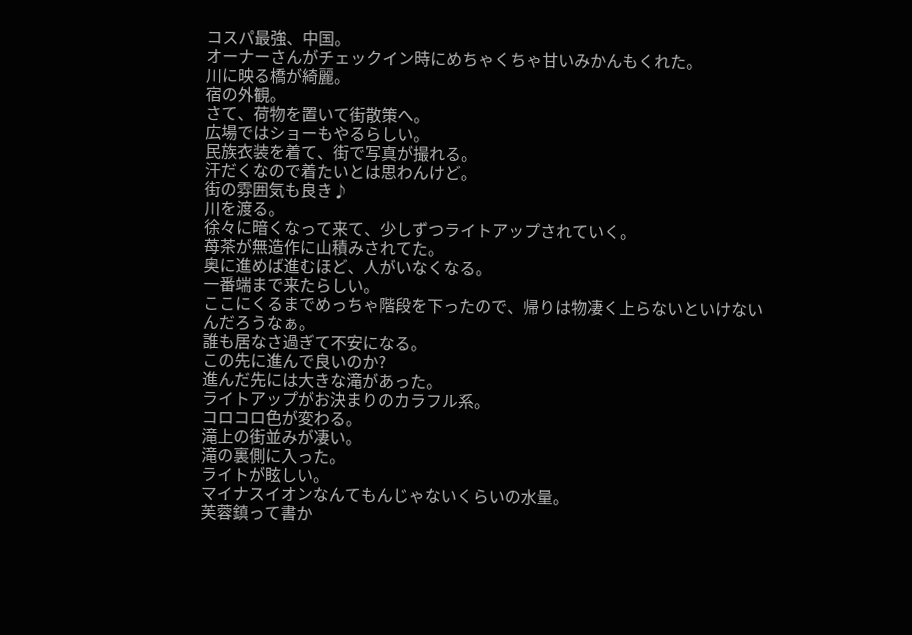コスパ最強、中国。
オーナーさんがチェックイン時にめちゃくちゃ甘いみかんもくれた。
川に映る橋が綺麗。
宿の外観。
さて、荷物を置いて街散策へ。
広場ではショーもやるらしい。
民族衣装を着て、街で写真が撮れる。
汗だくなので着たいとは思わんけど。
街の雰囲気も良き♪
川を渡る。
徐々に暗くなって来て、少しずつライトアップされていく。
苺茶が無造作に山積みされてた。
奥に進めば進むほど、人がいなくなる。
一番端まで来たらしい。
ここにくるまでめっちゃ階段を下ったので、帰りは物凄く上らないといけないんだろうなぁ。
誰も居なさ過ぎて不安になる。
この先に進んで良いのか?
進んだ先には大きな滝があった。
ライトアップがお決まりのカラフル系。
コロコロ色が変わる。
滝上の街並みが凄い。
滝の裏側に入った。
ライトが眩しい。
マイナスイオンなんてもんじゃないくらいの水量。
芙蓉鎮って書か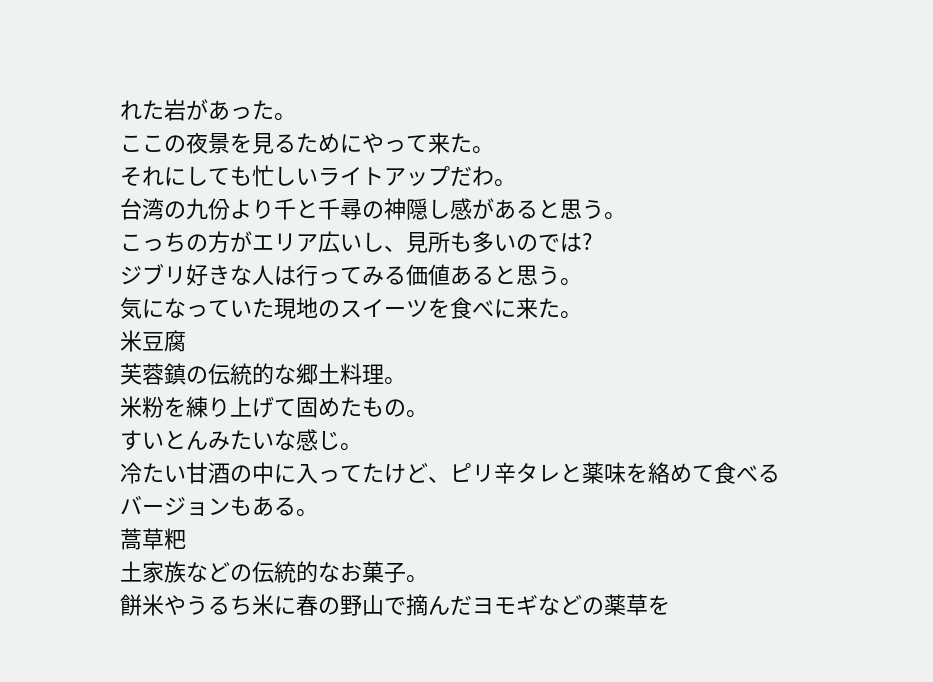れた岩があった。
ここの夜景を見るためにやって来た。
それにしても忙しいライトアップだわ。
台湾の九份より千と千尋の神隠し感があると思う。
こっちの方がエリア広いし、見所も多いのでは?
ジブリ好きな人は行ってみる価値あると思う。
気になっていた現地のスイーツを食べに来た。
米豆腐
芙蓉鎮の伝統的な郷土料理。
米粉を練り上げて固めたもの。
すいとんみたいな感じ。
冷たい甘酒の中に入ってたけど、ピリ辛タレと薬味を絡めて食べるバージョンもある。
蒿草粑
土家族などの伝統的なお菓子。
餅米やうるち米に春の野山で摘んだヨモギなどの薬草を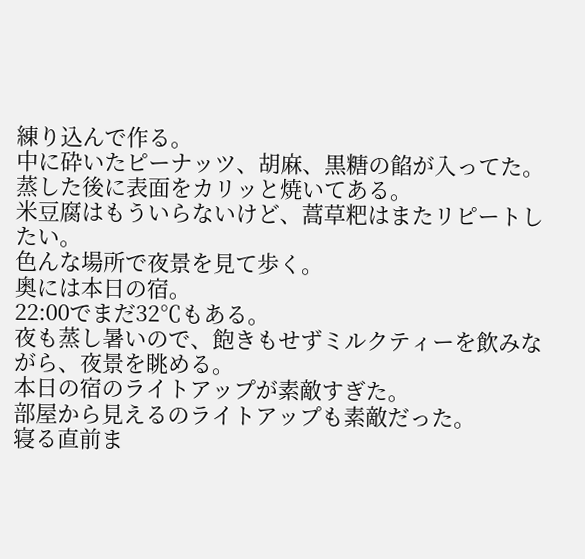練り込んで作る。
中に砕いたピーナッツ、胡麻、黒糖の餡が入ってた。
蒸した後に表面をカリッと焼いてある。
米豆腐はもういらないけど、蒿草粑はまたリピートしたい。
色んな場所で夜景を見て歩く。
奥には本日の宿。
22:00でまだ32℃もある。
夜も蒸し暑いので、飽きもせずミルクティーを飲みながら、夜景を眺める。
本日の宿のライトアップが素敵すぎた。
部屋から見えるのライトアップも素敵だった。
寝る直前ま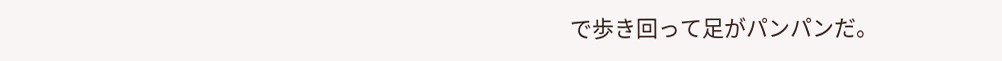で歩き回って足がパンパンだ。